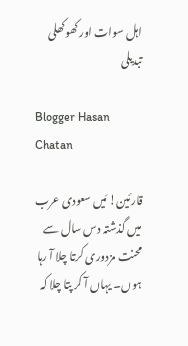اہل سوات اور کھوکھلی تبدیلی

Blogger Hasan Chatan

قارئین! مَیں سعودی عرب میں گذشتہ دس سال سے محنت مزدوری کرتا چلا آ رہا ہوں۔ یہاں آ کر پتا چلا کہ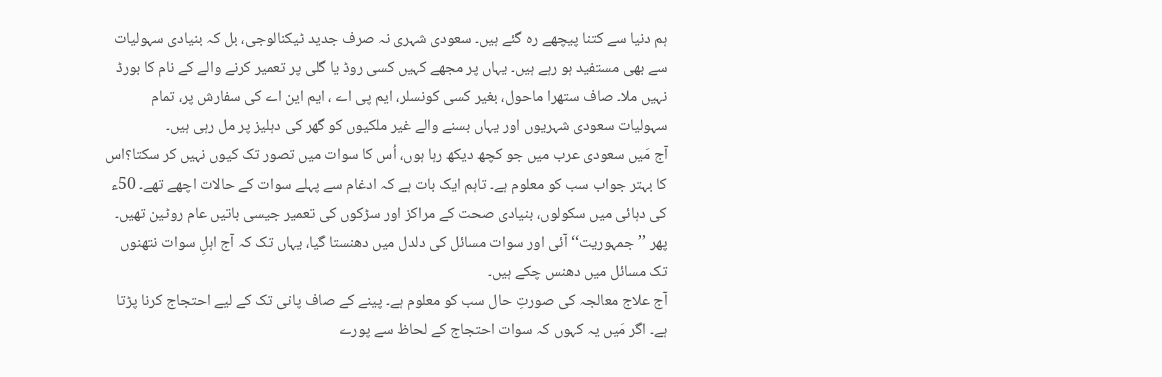ہم دنیا سے کتنا پیچھے رہ گئے ہیں۔ سعودی شہری نہ صرف جدید ٹیکنالوجی، بل کہ بنیادی سہولیات سے بھی مستفید ہو رہے ہیں۔ یہاں پر مجھے کہیں کسی روڈ یا گلی پر تعمیر کرنے والے کے نام کا بورڈ نہیں ملا۔ صاف ستھرا ماحول، بغیر کسی کونسلر، ایم پی اے ، ایم این اے کی سفارش پر، تمام سہولیات سعودی شہریوں اور یہاں بسنے والے غیر ملکیوں کو گھر کی دہلیز پر مل رہی ہیں۔
آج مَیں سعودی عرب میں جو کچھ دیکھ رہا ہوں، اُس کا سوات میں تصور تک کیوں نہیں کر سکتا؟اس کا بہتر جواب سب کو معلوم ہے۔ تاہم ایک بات ہے کہ ادغام سے پہلے سوات کے حالات اچھے تھے۔ 50ء کی دہائی میں سکولوں، بنیادی صحت کے مراکز اور سڑکوں کی تعمیر جیسی باتیں عام روٹین تھیں۔ پھر ’’جمہوریت‘‘ آئی اور سوات مسائل کی دلدل میں دھنستا گیا، یہاں تک کہ آج اہلِ سوات نتھنوں تک مسائل میں دھنس چکے ہیں۔
آج علاج معالجہ کی صورتِ حال سب کو معلوم ہے۔ پینے کے صاف پانی تک کے لیے احتجاج کرنا پڑتا ہے۔ اگر مَیں یہ کہوں کہ سوات احتجاج کے لحاظ سے پورے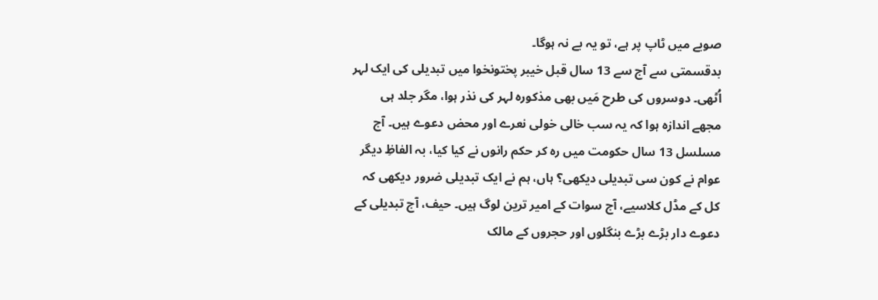صوبے میں ٹاپ پر ہے، تو یہ بے نہ ہوگا۔
بدقسمتی سے آج سے 13 سال قبل خیبر پختونخوا میں تبدیلی کی ایک لہر اُٹھی۔ دوسروں کی طرح مَیں بھی مذکورہ لہر کی نذر ہوا، مگر جلد ہی مجھے اندازہ ہوا کہ یہ سب خالی خولی نعرے اور محض دعوے ہیں۔ آج مسلسل 13 سال حکومت میں رہ کر حکم رانوں نے کیا کیا، بہ الفاظِ دیگر عوام نے کون سی تبدیلی دیکھی؟ ہاں، ہم نے ایک تبدیلی ضرور دیکھی کہ کل کے مڈل کلاسیے، آج سوات کے امیر ترین لوگ ہیں۔ حیف، آج تبدیلی کے دعوے دار بڑے بڑے بنگلوں اور حجروں کے مالک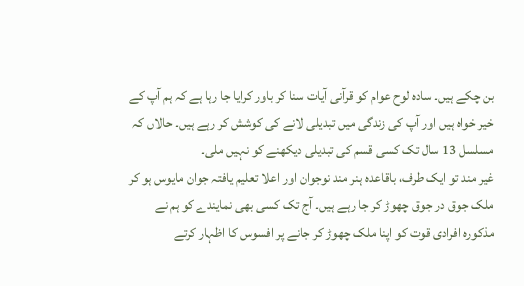بن چکے ہیں۔ سادہ لوح عوام کو قرآنی آیات سنا کر باور کرایا جا رہا ہے کہ ہم آپ کے خیر خواہ ہیں اور آپ کی زندگی میں تبدیلی لانے کی کوشش کر رہے ہیں۔ حالاں کہ مسلسل 13 سال تک کسی قسم کی تبدیلی دیکھنے کو نہیں ملی۔
غیر مند تو ایک طرف، باقاعدہ ہنر مند نوجوان اور اعلا تعلیم یافتہ جوان مایوس ہو کر ملک جوق در جوق چھوڑ کر جا رہے ہیں۔ آج تک کسی بھی نمایندے کو ہم نے مذکورہ افرادی قوت کو اپنا ملک چھوڑ کر جانے پر افسوس کا اظہار کرتے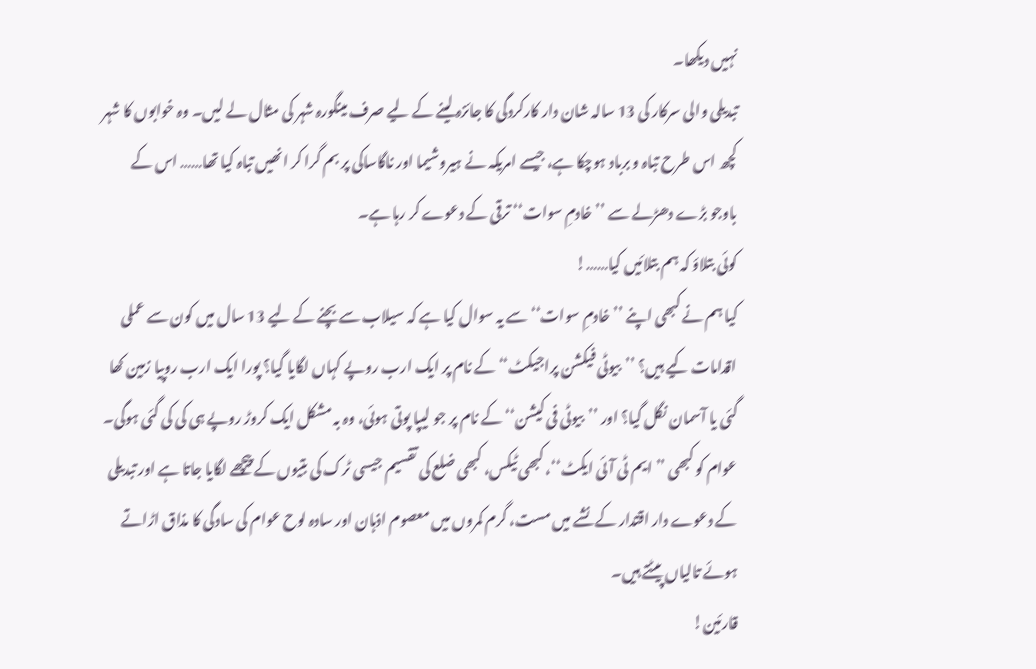نہیں دیکھا۔
تبدیلی والی سرکار کی 13 سالہ شان دار کارکردگی کا جائزہ لینے کے لیے صرف مینگورہ شہر کی مثال لے لیں۔ وہ خوابوں کا شہر کچھ اس طرح تباہ و برباد ہوچکا ہے، جیسے امریکہ نے ہیروشیما اور ناگاساکی پر بم گرا کر انھیں تباہ کیا تھا…… اس کے باوجو بڑے دھڑلے سے ’’خادمِ سوات‘‘ ترقی کے دعوے کر رہا ہے۔
کوئی بتلاؤ کہ ہم بتلائیں کیا……!
کیا ہم نے کبھی اپنے ’’خادمِ سوات‘‘ سے یہ سوال کیا ہے کہ سیلاب سے بچنے کے لیے 13 سال میں کون سے عملی اقدامات کیے ہیں؟ ’’بیوٹی فیکشن پراجیکٹ‘‘ کے نام پر ایک ارب روپے کہاں لگایا گیا؟ پورا ایک ارب روپیا زمین کھا گئی یا آسمان نگل گیا؟ اور ’’بیوٹی فی کیشن‘‘ کے نام پر جو لیپا پوتی ہوئی، وہ بہ مشکل ایک کروڑ روپے ہی کی کی گئی ہوگی۔ عوام کو کبھی ’’ایم ٹی آئی ایکٹ‘‘، کبھی ٹیکس، کبھی ضلع کی تقسیم جیسی ٹرک کی بتیوں کے پیچھے لگایا جاتا ہے اور تبدیلی کے دعوے دار اقتدار کے نشے میں مست، گرم کمروں میں معصوم اذہان اور سادہ لوح عوام کی سادگی کا مذاق اڑاتے ہوئے تالیاں پیٹتے ہیں۔
قارئین!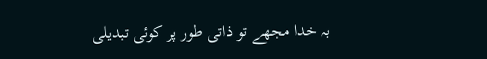بہ خدا مجھے تو ذاتی طور پر کوئی تبدیلی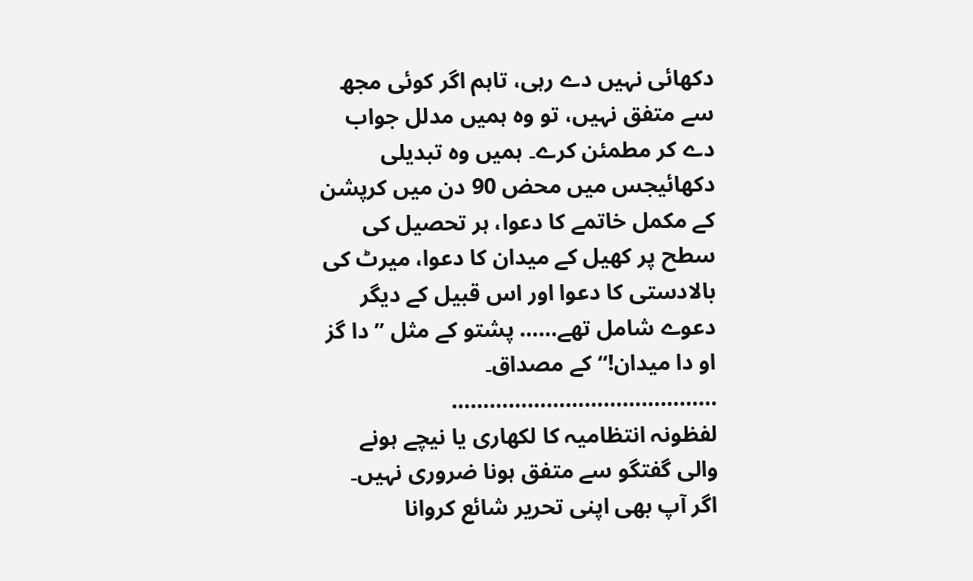دکھائی نہیں دے رہی، تاہم اگر کوئی مجھ سے متفق نہیں، تو وہ ہمیں مدلل جواب دے کر مطمئن کرے۔ ہمیں وہ تبدیلی دکھائیجس میں محض 90 دن میں کرپشن کے مکمل خاتمے کا دعوا، ہر تحصیل کی سطح پر کھیل کے میدان کا دعوا، میرٹ کی بالادستی کا دعوا اور اس قبیل کے دیگر دعوے شامل تھے…… پشتو کے مثل ’’دا گز او دا میدان!‘‘ کے مصداق۔
……………………………………
لفظونہ انتظامیہ کا لکھاری یا نیچے ہونے والی گفتگو سے متفق ہونا ضروری نہیں۔ اگر آپ بھی اپنی تحریر شائع کروانا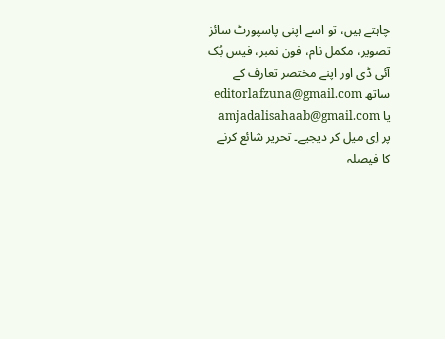چاہتے ہیں، تو اسے اپنی پاسپورٹ سائز تصویر، مکمل نام، فون نمبر، فیس بُک آئی ڈی اور اپنے مختصر تعارف کے ساتھ editorlafzuna@gmail.com یا amjadalisahaab@gmail.com پر اِی میل کر دیجیے۔ تحریر شائع کرنے کا فیصلہ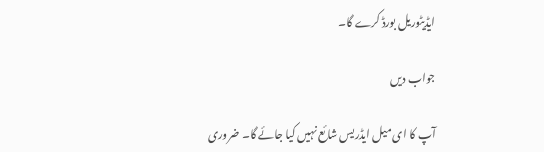ایڈیٹوریل بورڈ کرے گا۔

جواب دیں

آپ کا ای میل ایڈریس شائع نہیں کیا جائے گا۔ ضروری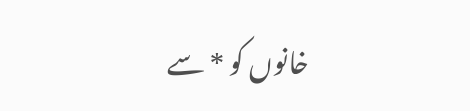خانوں کو * سے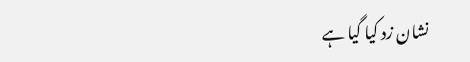نشان زد کیا گیا ہے